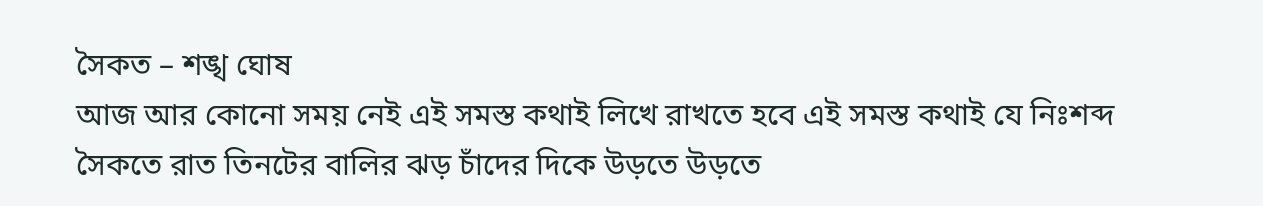সৈকত – শঙ্খ ঘোষ
আজ আর কোনো সময় নেই এই সমস্ত কথাই লিখে রাখতে হবে এই সমস্ত কথাই যে নিঃশব্দ সৈকতে রাত তিনটের বালির ঝড় চাঁদের দিকে উড়তে উড়তে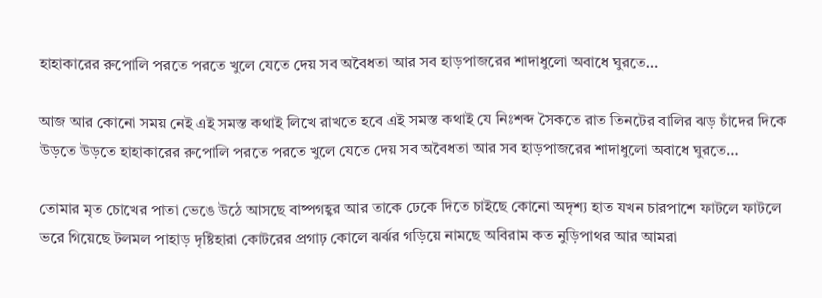হাহাকারের রুপোলি পরতে পরতে খুলে যেতে দেয় সব অবৈধতা আর সব হাড়পাজরের শাদাধুলো অবাধে ঘুরতে…

আজ আর কোনো সময় নেই এই সমস্ত কথাই লিখে রাখতে হবে এই সমস্ত কথাই যে নিঃশব্দ সৈকতে রাত তিনটের বালির ঝড় চাঁদের দিকে উড়তে উড়তে হাহাকারের রুপোলি পরতে পরতে খুলে যেতে দেয় সব অবৈধতা আর সব হাড়পাজরের শাদাধুলো অবাধে ঘুরতে…

তোমার মৃত চোখের পাতা ভেঙে উঠে আসছে বাষ্পগহ্বর আর তাকে ঢেকে দিতে চাইছে কোনো অদৃশ্য হাত যখন চারপাশে ফাটলে ফাটলে ভরে গিয়েছে টলমল পাহাড় দৃষ্টিহারা কোটরের প্রগাঢ় কোলে ঝর্ঝর গড়িয়ে নামছে অবিরাম কত নুড়িপাথর আর আমরা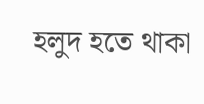হলুদ হতে থাকা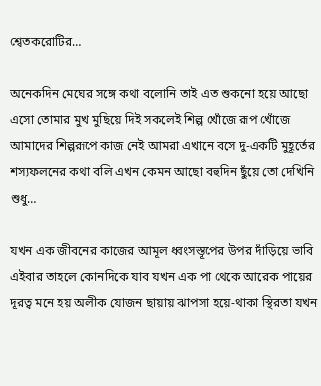শ্বেতকরোটির…

অনেকদিন মেঘের সঙ্গে কথা বলোনি তাই এত শুকনো হয়ে আছো এসো তোমার মুখ মুছিয়ে দিই সকলেই শিল্প খোঁজে রূপ খোঁজে আমাদের শিল্পরূপে কাজ নেই আমরা এখানে বসে দু-একটি মুহূর্তের শস্যফলনের কথা বলি এখন কেমন আছো বহুদিন ছুঁয়ে তো দেখিনি শুধু…

যখন এক জীবনের কাজের আমূল ধ্বংসস্তূপের উপর দাঁড়িয়ে ভাবি এইবার তাহলে কোনদিকে যাব যখন এক পা থেকে আরেক পায়ের দূরত্ব মনে হয় অলীক যোজন ছায়ায় ঝাপসা হয়ে-থাকা স্থিরতা যখন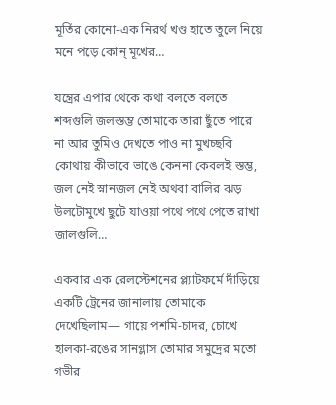মূর্তির কোনো-এক নিরর্থ খণ্ড হাতে তুলে নিয়ে মনে পড়ে কোন্ মূখের…

যন্ত্রের এপার থেকে কথা বলতে বলতে শব্দগুলি জলস্তম্ভ তোমাকে তারা ছুঁতে পারে না আর তুমিও দেখতে পাও না মুখচ্ছবি কোথায় কীভাবে ভাঙে কেননা কেবলই স্তম্ভ, জল নেই স্নানজল নেই অথবা বালির ঝড় উলটোমুখে ছুটে যাওয়া পথে পথে পেতে রাখা জালগুলি…

একবার এক রেলস্টেশনের প্ল্যাটফর্মে দাঁড়িয়ে একটি ট্রেনের জানালায় তোমাকে দেখেছিলাম— গায়ে পশমি-চাদর, চোখে হালকা-রঙের সানগ্লাস তোমার সমুদ্রের মতো গভীর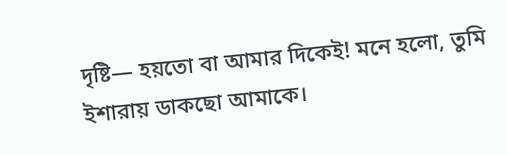দৃষ্টি— হয়তো বা আমার দিকেই! মনে হলো, তুমি ইশারায় ডাকছো আমাকে।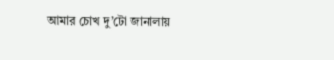আমার চোখ দু’টো জানালায়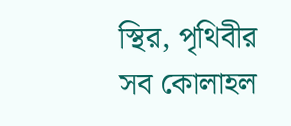স্থির, পৃথিবীর সব কোলাহল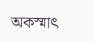অকস্মাৎ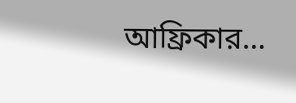আফ্রিকার…